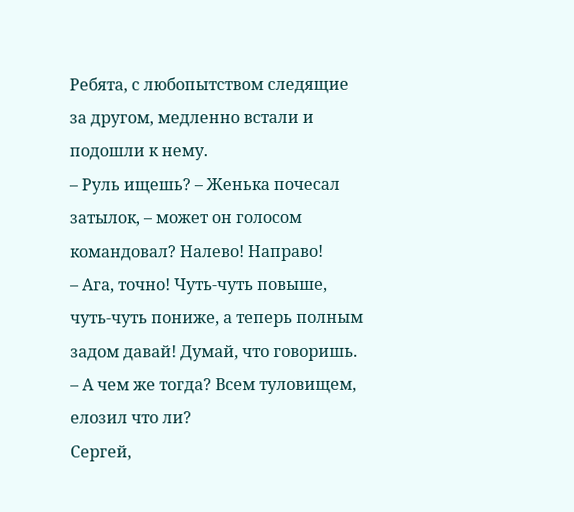Ребята, с любопытством следящие за другом, медленно встали и подошли к нему.
– Руль ищешь? – Женька почесал затылок, – может он голосом командовал? Налево! Направо!
– Ага, точно! Чуть-чуть повыше, чуть-чуть пониже, а теперь полным задом давай! Думай, что говоришь.
– А чем же тогда? Всем туловищем, елозил что ли?
Сергей,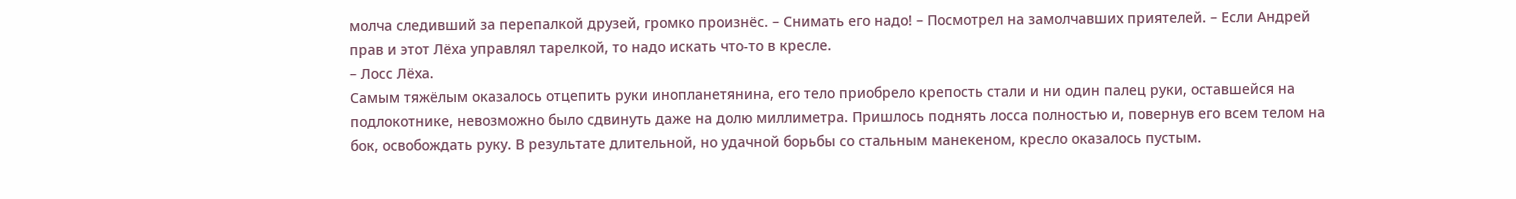молча следивший за перепалкой друзей, громко произнёс. – Снимать его надо! – Посмотрел на замолчавших приятелей. – Если Андрей прав и этот Лёха управлял тарелкой, то надо искать что-то в кресле.
– Лосс Лёха.
Самым тяжёлым оказалось отцепить руки инопланетянина, его тело приобрело крепость стали и ни один палец руки, оставшейся на подлокотнике, невозможно было сдвинуть даже на долю миллиметра. Пришлось поднять лосса полностью и, повернув его всем телом на бок, освобождать руку. В результате длительной, но удачной борьбы со стальным манекеном, кресло оказалось пустым.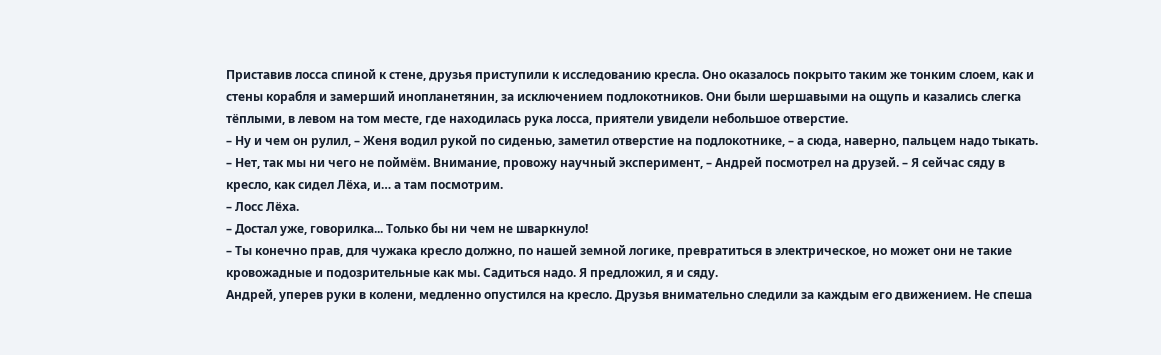Приставив лосса спиной к стене, друзья приступили к исследованию кресла. Оно оказалось покрыто таким же тонким слоем, как и стены корабля и замерший инопланетянин, за исключением подлокотников. Они были шершавыми на ощупь и казались слегка тёплыми, в левом на том месте, где находилась рука лосса, приятели увидели небольшое отверстие.
– Ну и чем он рулил, – Женя водил рукой по сиденью, заметил отверстие на подлокотнике, – а сюда, наверно, пальцем надо тыкать.
– Нет, так мы ни чего не поймём. Внимание, провожу научный эксперимент, – Андрей посмотрел на друзей. – Я сейчас сяду в кресло, как сидел Лёха, и… а там посмотрим.
– Лосс Лёха.
– Достал уже, говорилка... Только бы ни чем не шваркнуло!
– Ты конечно прав, для чужака кресло должно, по нашей земной логике, превратиться в электрическое, но может они не такие кровожадные и подозрительные как мы. Садиться надо. Я предложил, я и сяду.
Андрей, уперев руки в колени, медленно опустился на кресло. Друзья внимательно следили за каждым его движением. Не спеша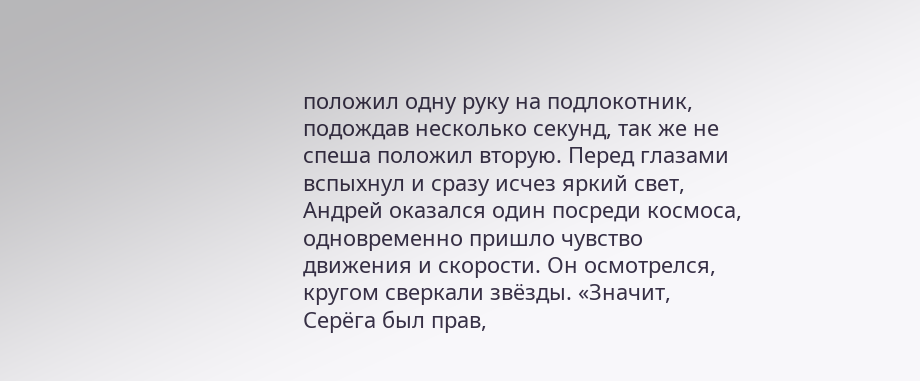положил одну руку на подлокотник, подождав несколько секунд, так же не спеша положил вторую. Перед глазами вспыхнул и сразу исчез яркий свет, Андрей оказался один посреди космоса, одновременно пришло чувство движения и скорости. Он осмотрелся, кругом сверкали звёзды. «Значит, Серёга был прав,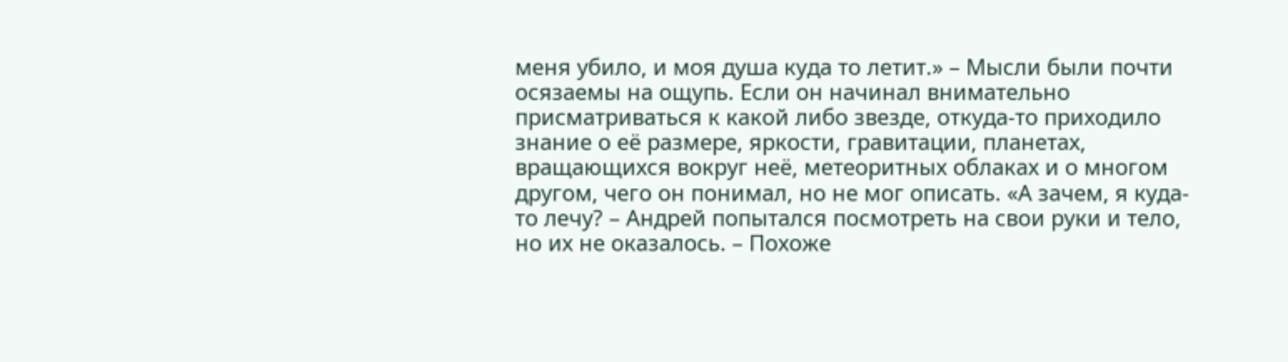меня убило, и моя душа куда то летит.» – Мысли были почти осязаемы на ощупь. Если он начинал внимательно присматриваться к какой либо звезде, откуда-то приходило знание о её размере, яркости, гравитации, планетах, вращающихся вокруг неё, метеоритных облаках и о многом другом, чего он понимал, но не мог описать. «А зачем, я куда-то лечу? – Андрей попытался посмотреть на свои руки и тело, но их не оказалось. – Похоже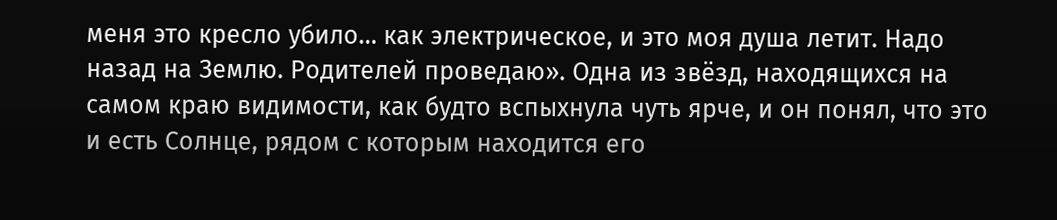меня это кресло убило… как электрическое, и это моя душа летит. Надо назад на Землю. Родителей проведаю». Одна из звёзд, находящихся на самом краю видимости, как будто вспыхнула чуть ярче, и он понял, что это и есть Солнце, рядом с которым находится его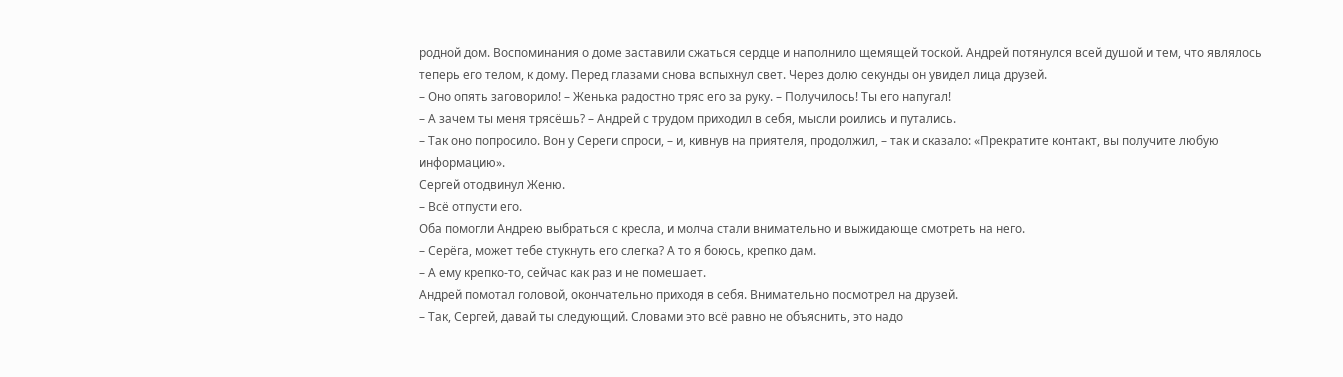родной дом. Воспоминания о доме заставили сжаться сердце и наполнило щемящей тоской. Андрей потянулся всей душой и тем, что являлось теперь его телом, к дому. Перед глазами снова вспыхнул свет. Через долю секунды он увидел лица друзей.
– Оно опять заговорило! – Женька радостно тряс его за руку. – Получилось! Ты его напугал!
– А зачем ты меня трясёшь? – Андрей с трудом приходил в себя, мысли роились и путались.
– Так оно попросило. Вон у Сереги спроси, – и, кивнув на приятеля, продолжил, – так и сказало: «Прекратите контакт, вы получите любую информацию».
Сергей отодвинул Женю.
– Всё отпусти его.
Оба помогли Андрею выбраться с кресла, и молча стали внимательно и выжидающе смотреть на него.
– Серёга, может тебе стукнуть его слегка? А то я боюсь, крепко дам.
– А ему крепко-то, сейчас как раз и не помешает.
Андрей помотал головой, окончательно приходя в себя. Внимательно посмотрел на друзей.
– Так, Сергей, давай ты следующий. Словами это всё равно не объяснить, это надо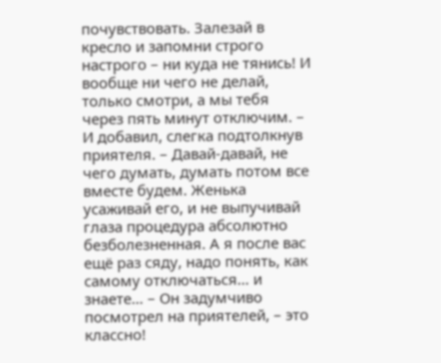почувствовать. Залезай в кресло и запомни строго настрого – ни куда не тянись! И вообще ни чего не делай, только смотри, а мы тебя через пять минут отключим. – И добавил, слегка подтолкнув приятеля. – Давай-давай, не чего думать, думать потом все вместе будем. Женька усаживай его, и не выпучивай глаза процедура абсолютно безболезненная. А я после вас ещё раз сяду, надо понять, как самому отключаться… и знаете… – Он задумчиво посмотрел на приятелей, – это классно!